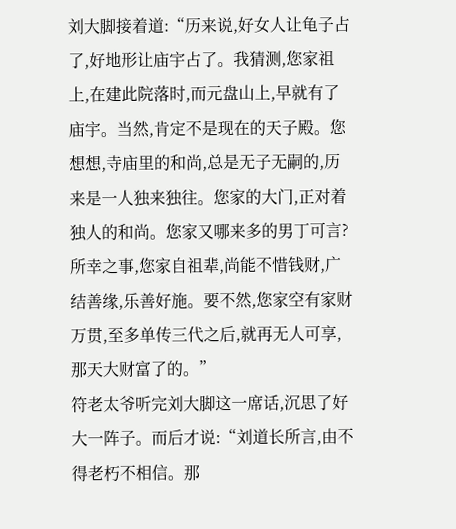刘大脚接着道:“历来说,好女人让龟子占了,好地形让庙宇占了。我猜测,您家祖上,在建此院落时,而元盘山上,早就有了庙宇。当然,肯定不是现在的天子殿。您想想,寺庙里的和尚,总是无子无嗣的,历来是一人独来独往。您家的大门,正对着独人的和尚。您家又哪来多的男丁可言?所幸之事,您家自祖辈,尚能不惜钱财,广结善缘,乐善好施。要不然,您家空有家财万贯,至多单传三代之后,就再无人可享,那天大财富了的。”
符老太爷听完刘大脚这一席话,沉思了好大一阵子。而后才说:“刘道长所言,由不得老朽不相信。那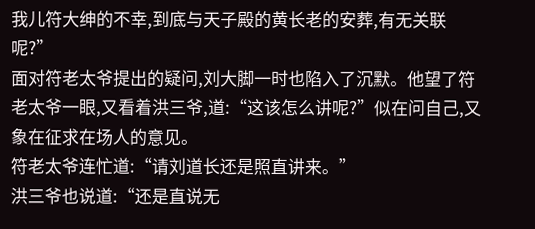我儿符大绅的不幸,到底与天子殿的黄长老的安葬,有无关联呢?”
面对符老太爷提出的疑问,刘大脚一时也陷入了沉默。他望了符老太爷一眼,又看着洪三爷,道:“这该怎么讲呢?”似在问自己,又象在征求在场人的意见。
符老太爷连忙道:“请刘道长还是照直讲来。”
洪三爷也说道:“还是直说无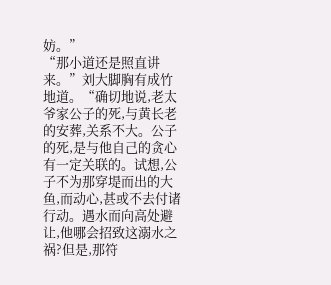妨。”
“那小道还是照直讲来。”刘大脚胸有成竹地道。“确切地说,老太爷家公子的死,与黄长老的安葬,关系不大。公子的死,是与他自己的贪心有一定关联的。试想,公子不为那穿堤而出的大鱼,而动心,甚或不去付诸行动。遇水而向高处避让,他哪会招致这溺水之祸?但是,那符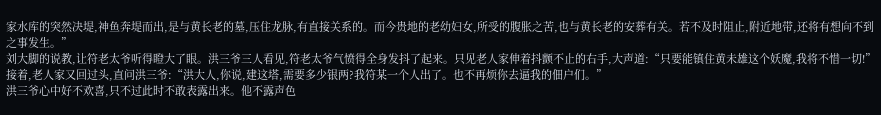家水库的突然决堤,神鱼奔堤而出,是与黄长老的墓,压住龙脉,有直接关系的。而今贵地的老幼妇女,所受的腹胀之苦,也与黄长老的安葬有关。若不及时阻止,附近地带,还将有想向不到之事发生。”
刘大脚的说教,让符老太爷听得瞪大了眼。洪三爷三人看见,符老太爷气愤得全身发抖了起来。只见老人家伸着抖颤不止的右手,大声道:“只要能镇住黄未雄这个妖魔,我将不惜一切!”接着,老人家又回过头,直问洪三爷:“洪大人,你说,建这塔,需要多少银两?我符某一个人出了。也不再烦你去逼我的佃户们。”
洪三爷心中好不欢喜,只不过此时不敢表露出来。他不露声色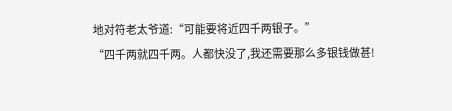地对符老太爷道:“可能要将近四千两银子。”
“四千两就四千两。人都快没了,我还需要那么多银钱做甚!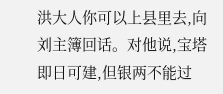洪大人你可以上县里去,向刘主簿回话。对他说,宝塔即日可建,但银两不能过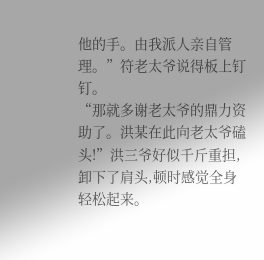他的手。由我派人亲自管理。”符老太爷说得板上钉钉。
“那就多谢老太爷的鼎力资助了。洪某在此向老太爷磕头!”洪三爷好似千斤重担,卸下了肩头,顿时感觉全身轻松起来。